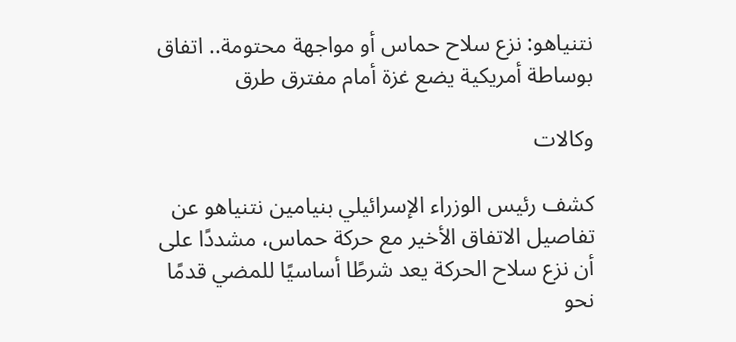نتنياهو: نزع سلاح حماس أو مواجهة محتومة.. اتفاق بوساطة أمريكية يضع غزة أمام مفترق طرق

وكالات

كشف رئيس الوزراء الإسرائيلي بنيامين نتنياهو عن تفاصيل الاتفاق الأخير مع حركة حماس، مشددًا على أن نزع سلاح الحركة يعد شرطًا أساسيًا للمضي قدمًا نحو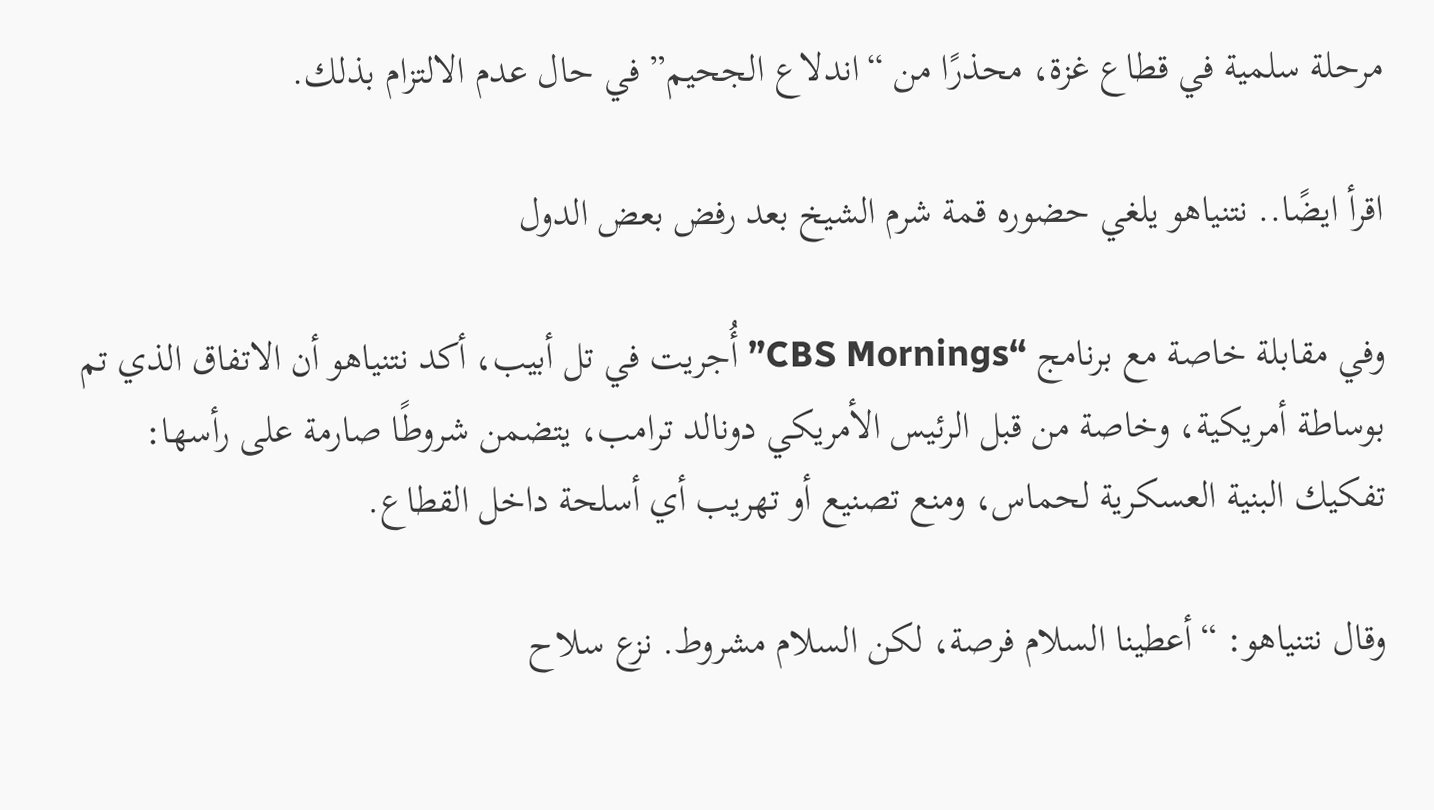مرحلة سلمية في قطاع غزة، محذرًا من “اندلاع الجحيم” في حال عدم الالتزام بذلك.

اقرأ ايضًا.. نتنياهو يلغي حضوره قمة شرم الشيخ بعد رفض بعض الدول

وفي مقابلة خاصة مع برنامج “CBS Mornings” أُجريت في تل أبيب، أكد نتنياهو أن الاتفاق الذي تم بوساطة أمريكية، وخاصة من قبل الرئيس الأمريكي دونالد ترامب، يتضمن شروطًا صارمة على رأسها: تفكيك البنية العسكرية لحماس، ومنع تصنيع أو تهريب أي أسلحة داخل القطاع.

وقال نتنياهو: “أعطينا السلام فرصة، لكن السلام مشروط. نزع سلاح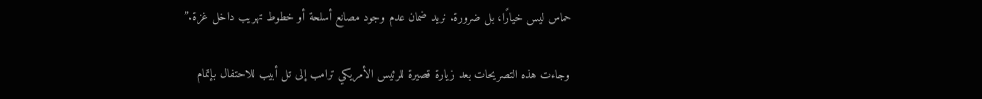حماس ليس خيارًا، بل ضرورة. نريد ضمان عدم وجود مصانع أسلحة أو خطوط تهريب داخل غزة.”

وجاءت هذه التصريحات بعد زيارة قصيرة للرئيس الأمريكي ترامب إلى تل أبيب للاحتفال بإتمام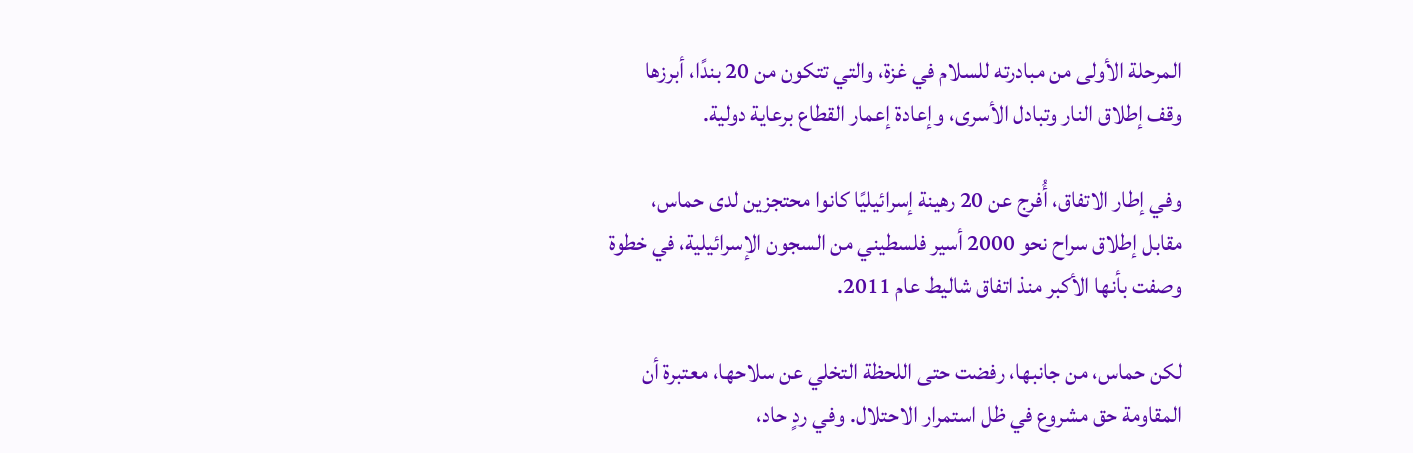المرحلة الأولى من مبادرته للسلام في غزة، والتي تتكون من 20 بندًا، أبرزها وقف إطلاق النار وتبادل الأسرى، وإعادة إعمار القطاع برعاية دولية.

وفي إطار الاتفاق، أُفرج عن 20 رهينة إسرائيليًا كانوا محتجزين لدى حماس، مقابل إطلاق سراح نحو 2000 أسير فلسطيني من السجون الإسرائيلية، في خطوة وصفت بأنها الأكبر منذ اتفاق شاليط عام 2011.

لكن حماس، من جانبها، رفضت حتى اللحظة التخلي عن سلاحها، معتبرة أن المقاومة حق مشروع في ظل استمرار الاحتلال. وفي ردٍ حاد،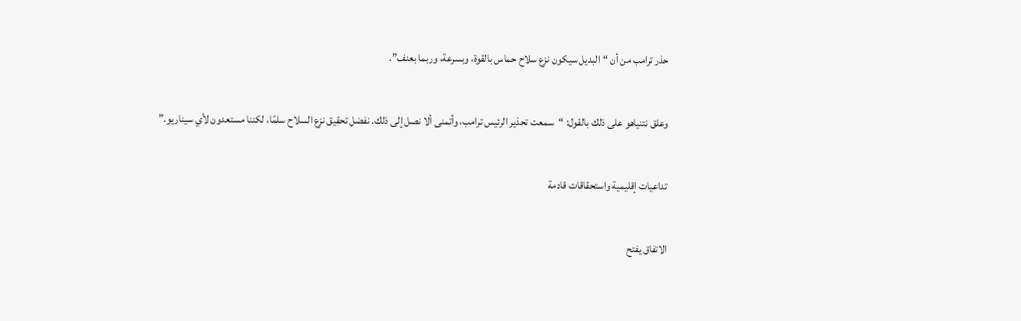حذر ترامب من أن “البديل سيكون نزع سلاح حماس بالقوة، وبسرعة، وربما بعنف”.

وعلق نتنياهو على ذلك بالقول: “سمعت تحذير الرئيس ترامب، وأتمنى ألا نصل إلى ذلك. نفضل تحقيق نزع السلاح سلمًا، لكننا مستعدون لأي سيناريو.”

تداعيات إقليمية واستحقاقات قادمة

الاتفاق يفتح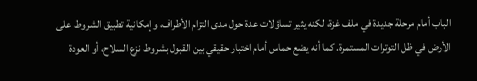الباب أمام مرحلة جديدة في ملف غزة، لكنه يثير تساؤلات عدة حول مدى التزام الأطراف، وإمكانية تطبيق الشروط على الأرض في ظل التوترات المستمرة. كما أنه يضع حماس أمام اختبار حقيقي بين القبول بشروط نزع السلاح، أو العودة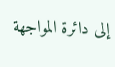إلى دائرة المواجهة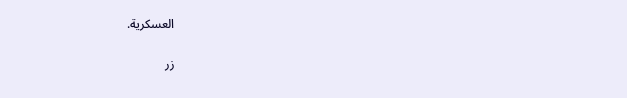العسكرية.

زر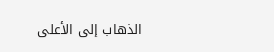الذهاب إلى الأعلى